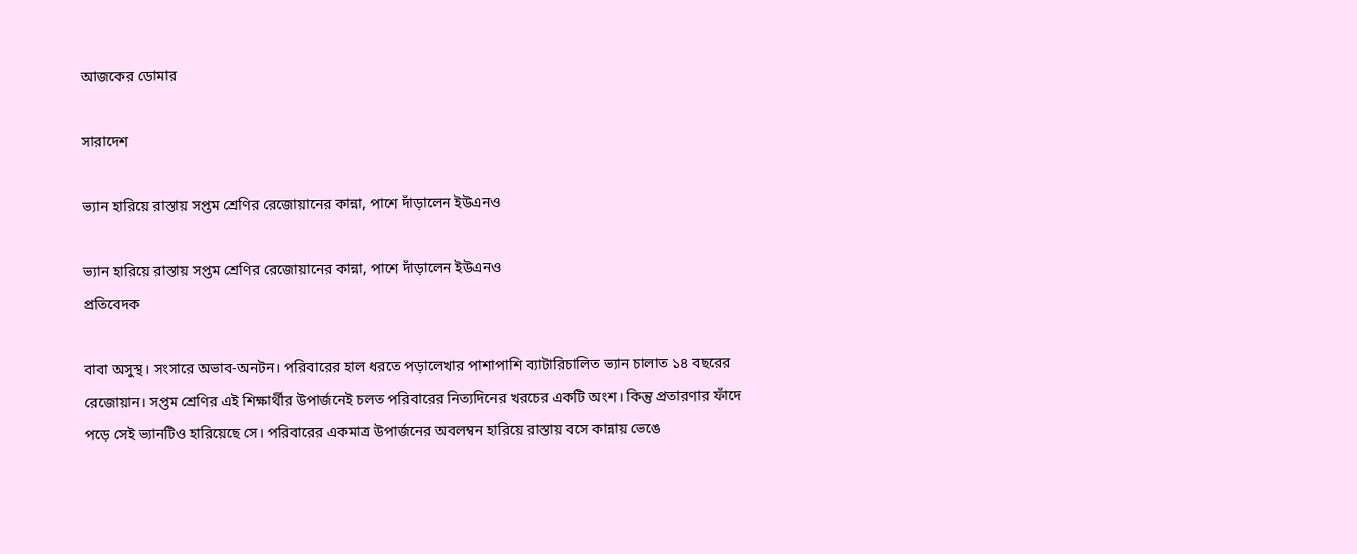আজকের ডোমার

সারাদেশ

ভ্যান হারিয়ে রাস্তায় সপ্তম শ্রেণির রেজোয়ানের কান্না, পাশে দাঁড়ালেন ইউএনও

ভ্যান হারিয়ে রাস্তায় সপ্তম শ্রেণির রেজোয়ানের কান্না, পাশে দাঁড়ালেন ইউএনও
প্রতিবেদক

বাবা অসুস্থ। সংসারে অভাব-অনটন। পরিবারের হাল ধরতে পড়ালেখার পাশাপাশি ব্যাটারিচালিত ভ্যান চালাত ১৪ বছরের রেজোয়ান। সপ্তম শ্রেণির এই শিক্ষার্থীর উপার্জনেই চলত পরিবারের নিত্যদিনের খরচের একটি অংশ। কিন্তু প্রতারণার ফাঁদে পড়ে সেই ভ্যানটিও হারিয়েছে সে। পরিবারের একমাত্র উপার্জনের অবলম্বন হারিয়ে রাস্তায় বসে কান্নায় ভেঙে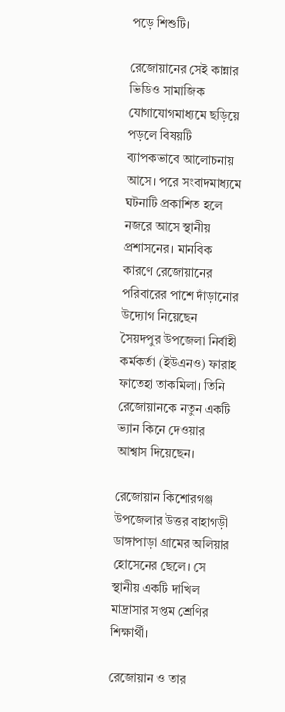পড়ে শিশুটি।

রেজোয়ানের সেই কান্নার ভিডিও সামাজিক যোগাযোগমাধ্যমে ছড়িয়ে পড়লে বিষয়টি ব্যাপকভাবে আলোচনায় আসে। পরে সংবাদমাধ্যমে ঘটনাটি প্রকাশিত হলে নজরে আসে স্থানীয় প্রশাসনের। মানবিক কারণে রেজোয়ানের পরিবারের পাশে দাঁড়ানোর উদ্যোগ নিয়েছেন সৈয়দপুর উপজেলা নির্বাহী কর্মকর্তা (ইউএনও) ফারাহ ফাতেহা তাকমিলা। তিনি রেজোয়ানকে নতুন একটি ভ্যান কিনে দেওয়ার আশ্বাস দিয়েছেন।

রেজোয়ান কিশোরগঞ্জ উপজেলার উত্তর বাহাগড়ী ডাঙ্গাপাড়া গ্রামের অলিয়ার হোসেনের ছেলে। সে স্থানীয় একটি দাখিল মাদ্রাসার সপ্তম শ্রেণির শিক্ষার্থী।

রেজোয়ান ও তার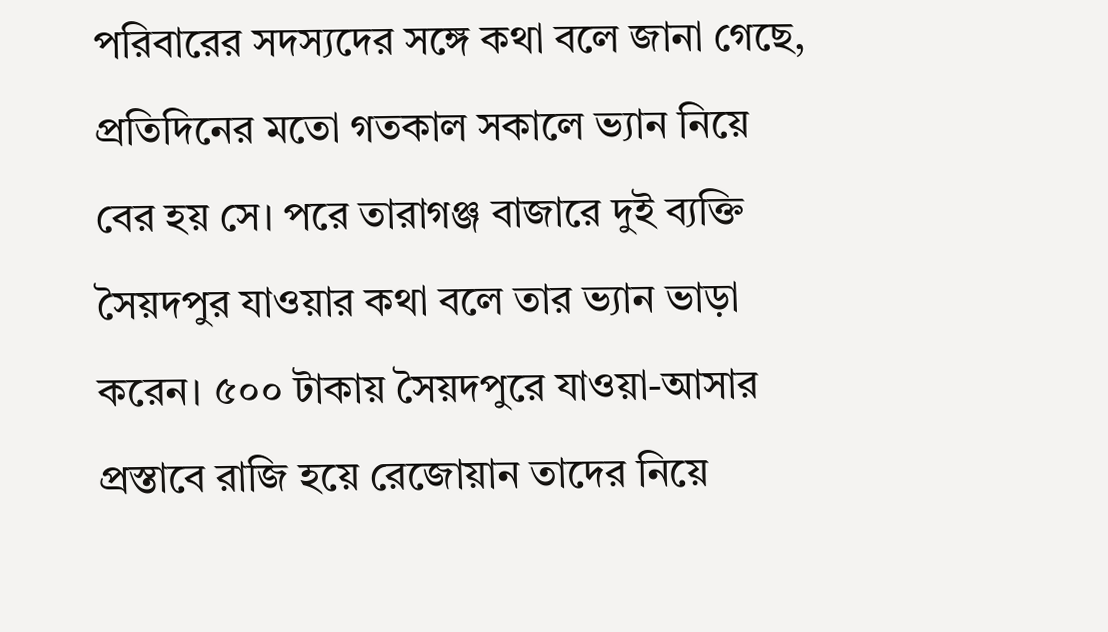পরিবারের সদস্যদের সঙ্গে কথা বলে জানা গেছে, প্রতিদিনের মতো গতকাল সকালে ভ্যান নিয়ে বের হয় সে। পরে তারাগঞ্জ বাজারে দুই ব্যক্তি সৈয়দপুর যাওয়ার কথা বলে তার ভ্যান ভাড়া করেন। ৫০০ টাকায় সৈয়দপুরে যাওয়া-আসার প্রস্তাবে রাজি হয়ে রেজোয়ান তাদের নিয়ে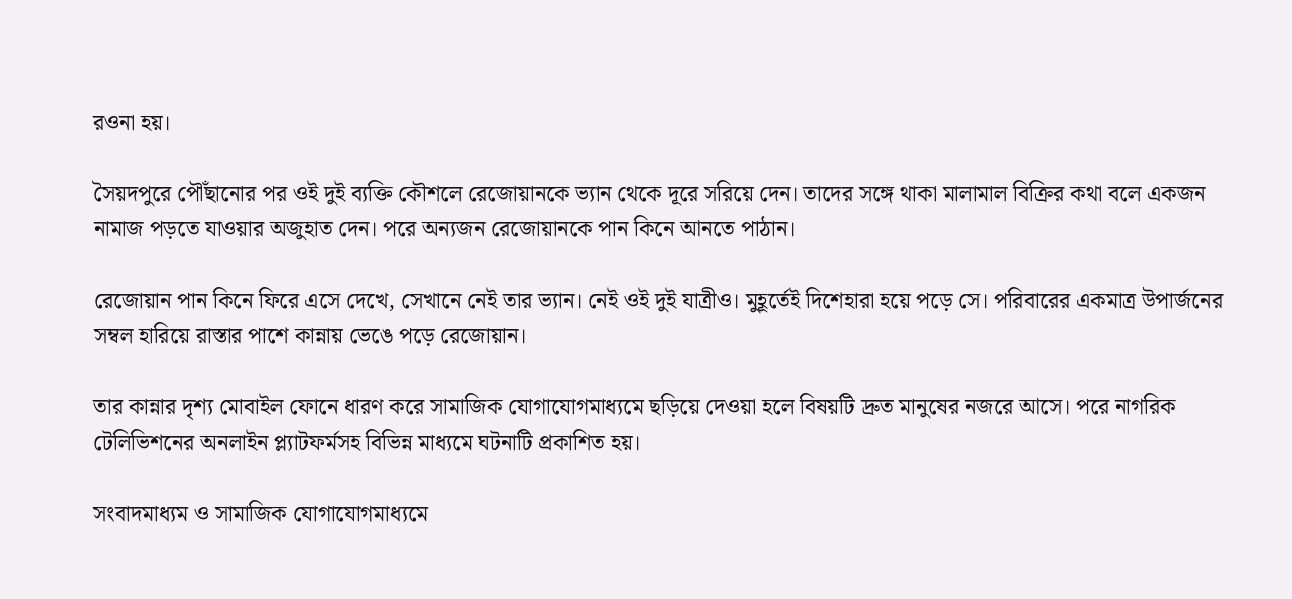রওনা হয়।

সৈয়দপুরে পৌঁছানোর পর ওই দুই ব্যক্তি কৌশলে রেজোয়ানকে ভ্যান থেকে দূরে সরিয়ে দেন। তাদের সঙ্গে থাকা মালামাল বিক্রির কথা বলে একজন নামাজ পড়তে যাওয়ার অজুহাত দেন। পরে অন্যজন রেজোয়ানকে পান কিনে আনতে পাঠান।

রেজোয়ান পান কিনে ফিরে এসে দেখে, সেখানে নেই তার ভ্যান। নেই ওই দুই যাত্রীও। মুহূর্তেই দিশেহারা হয়ে পড়ে সে। পরিবারের একমাত্র উপার্জনের সম্বল হারিয়ে রাস্তার পাশে কান্নায় ভেঙে পড়ে রেজোয়ান।

তার কান্নার দৃশ্য মোবাইল ফোনে ধারণ করে সামাজিক যোগাযোগমাধ্যমে ছড়িয়ে দেওয়া হলে বিষয়টি দ্রুত মানুষের নজরে আসে। পরে নাগরিক টেলিভিশনের অনলাইন প্ল্যাটফর্মসহ বিভিন্ন মাধ্যমে ঘটনাটি প্রকাশিত হয়।

সংবাদমাধ্যম ও সামাজিক যোগাযোগমাধ্যমে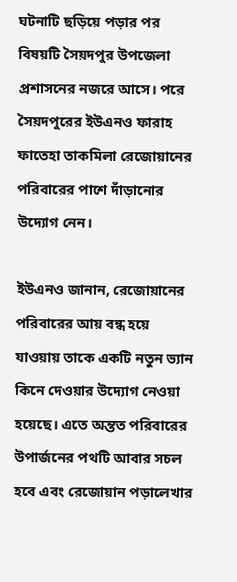ঘটনাটি ছড়িয়ে পড়ার পর বিষয়টি সৈয়দপুর উপজেলা প্রশাসনের নজরে আসে। পরে সৈয়দপুরের ইউএনও ফারাহ ফাতেহা তাকমিলা রেজোয়ানের পরিবারের পাশে দাঁড়ানোর উদ্যোগ নেন।

ইউএনও জানান, রেজোয়ানের পরিবারের আয় বন্ধ হয়ে যাওয়ায় তাকে একটি নতুন ভ্যান কিনে দেওয়ার উদ্যোগ নেওয়া হয়েছে। এতে অন্তত পরিবারের উপার্জনের পথটি আবার সচল হবে এবং রেজোয়ান পড়ালেখার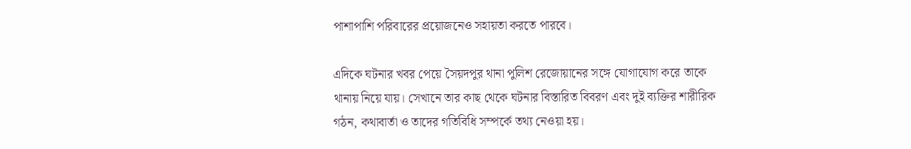পাশাপাশি পরিবারের প্রয়োজনেও সহায়তা করতে পারবে।

এদিকে ঘটনার খবর পেয়ে সৈয়দপুর থানা পুলিশ রেজোয়ানের সঙ্গে যোগাযোগ করে তাকে থানায় নিয়ে যায়। সেখানে তার কাছ থেকে ঘটনার বিস্তারিত বিবরণ এবং দুই ব্যক্তির শারীরিক গঠন, কথাবার্তা ও তাদের গতিবিধি সম্পর্কে তথ্য নেওয়া হয়।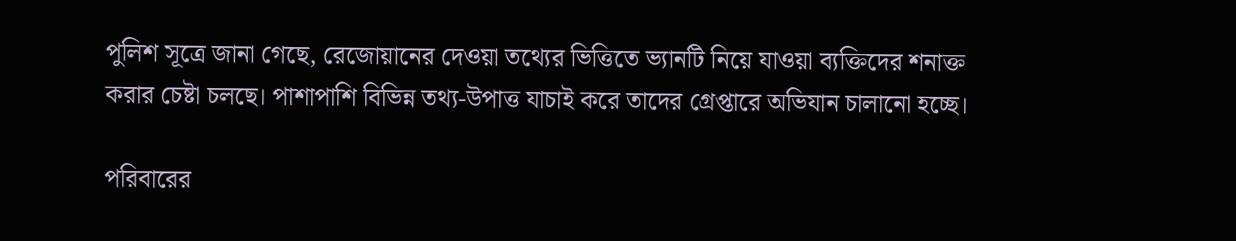পুলিশ সূত্রে জানা গেছে, রেজোয়ানের দেওয়া তথ্যের ভিত্তিতে ভ্যানটি নিয়ে যাওয়া ব্যক্তিদের শনাক্ত করার চেষ্টা চলছে। পাশাপাশি বিভিন্ন তথ্য-উপাত্ত যাচাই করে তাদের গ্রেপ্তারে অভিযান চালানো হচ্ছে।

পরিবারের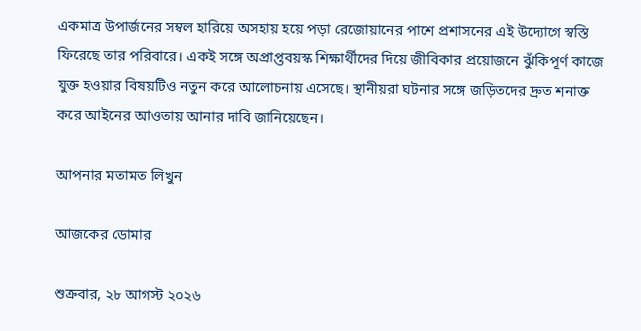একমাত্র উপার্জনের সম্বল হারিয়ে অসহায় হয়ে পড়া রেজোয়ানের পাশে প্রশাসনের এই উদ্যোগে স্বস্তি ফিরেছে তার পরিবারে। একই সঙ্গে অপ্রাপ্তবয়স্ক শিক্ষার্থীদের দিয়ে জীবিকার প্রয়োজনে ঝুঁকিপূর্ণ কাজে যুক্ত হওয়ার বিষয়টিও নতুন করে আলোচনায় এসেছে। স্থানীয়রা ঘটনার সঙ্গে জড়িতদের দ্রুত শনাক্ত করে আইনের আওতায় আনার দাবি জানিয়েছেন।

আপনার মতামত লিখুন

আজকের ডোমার

শুক্রবার, ২৮ আগস্ট ২০২৬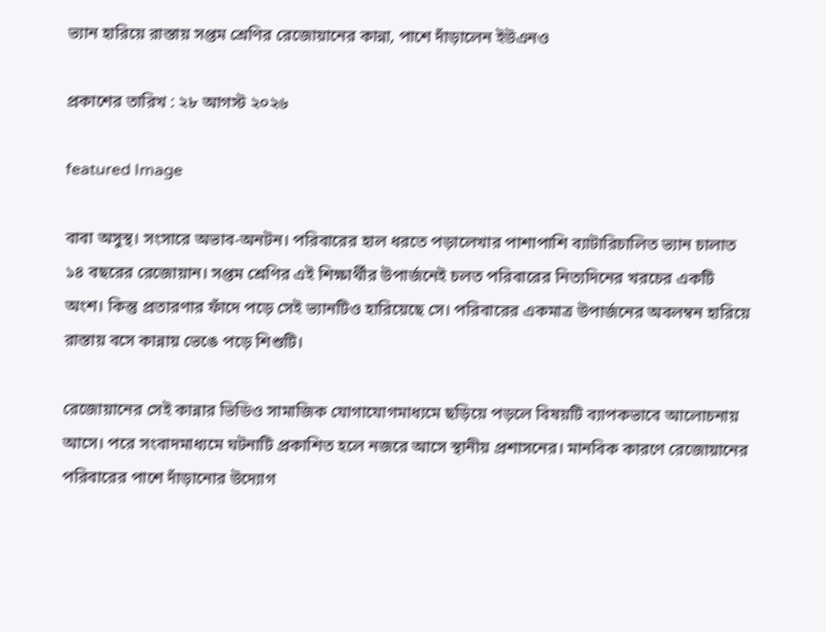ভ্যান হারিয়ে রাস্তায় সপ্তম শ্রেণির রেজোয়ানের কান্না, পাশে দাঁড়ালেন ইউএনও

প্রকাশের তারিখ : ২৮ আগস্ট ২০২৬

featured Image

বাবা অসুস্থ। সংসারে অভাব-অনটন। পরিবারের হাল ধরতে পড়ালেখার পাশাপাশি ব্যাটারিচালিত ভ্যান চালাত ১৪ বছরের রেজোয়ান। সপ্তম শ্রেণির এই শিক্ষার্থীর উপার্জনেই চলত পরিবারের নিত্যদিনের খরচের একটি অংশ। কিন্তু প্রতারণার ফাঁদে পড়ে সেই ভ্যানটিও হারিয়েছে সে। পরিবারের একমাত্র উপার্জনের অবলম্বন হারিয়ে রাস্তায় বসে কান্নায় ভেঙে পড়ে শিশুটি।

রেজোয়ানের সেই কান্নার ভিডিও সামাজিক যোগাযোগমাধ্যমে ছড়িয়ে পড়লে বিষয়টি ব্যাপকভাবে আলোচনায় আসে। পরে সংবাদমাধ্যমে ঘটনাটি প্রকাশিত হলে নজরে আসে স্থানীয় প্রশাসনের। মানবিক কারণে রেজোয়ানের পরিবারের পাশে দাঁড়ানোর উদ্যোগ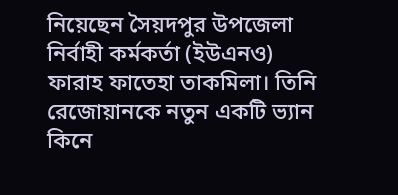নিয়েছেন সৈয়দপুর উপজেলা নির্বাহী কর্মকর্তা (ইউএনও) ফারাহ ফাতেহা তাকমিলা। তিনি রেজোয়ানকে নতুন একটি ভ্যান কিনে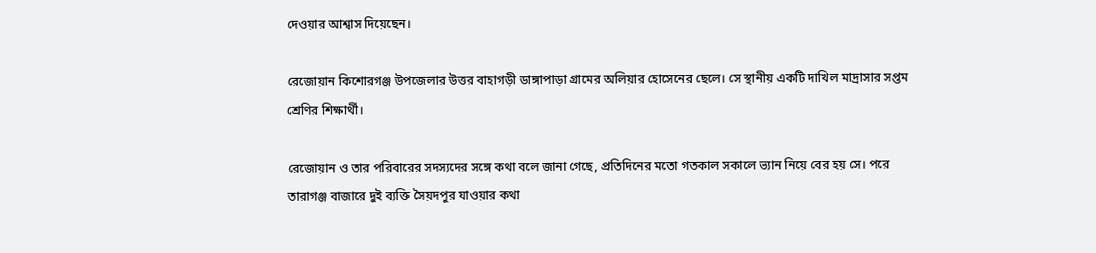দেওয়ার আশ্বাস দিয়েছেন।

রেজোয়ান কিশোরগঞ্জ উপজেলার উত্তর বাহাগড়ী ডাঙ্গাপাড়া গ্রামের অলিয়ার হোসেনের ছেলে। সে স্থানীয় একটি দাখিল মাদ্রাসার সপ্তম শ্রেণির শিক্ষার্থী।

রেজোয়ান ও তার পরিবারের সদস্যদের সঙ্গে কথা বলে জানা গেছে, প্রতিদিনের মতো গতকাল সকালে ভ্যান নিয়ে বের হয় সে। পরে তারাগঞ্জ বাজারে দুই ব্যক্তি সৈয়দপুর যাওয়ার কথা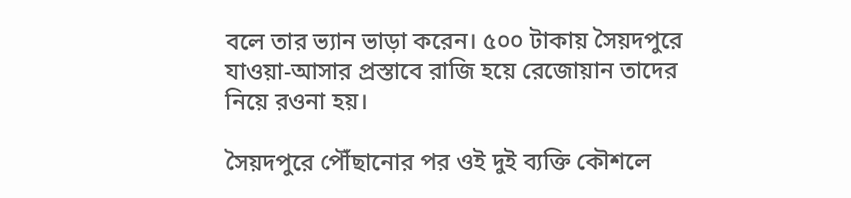বলে তার ভ্যান ভাড়া করেন। ৫০০ টাকায় সৈয়দপুরে যাওয়া-আসার প্রস্তাবে রাজি হয়ে রেজোয়ান তাদের নিয়ে রওনা হয়।

সৈয়দপুরে পৌঁছানোর পর ওই দুই ব্যক্তি কৌশলে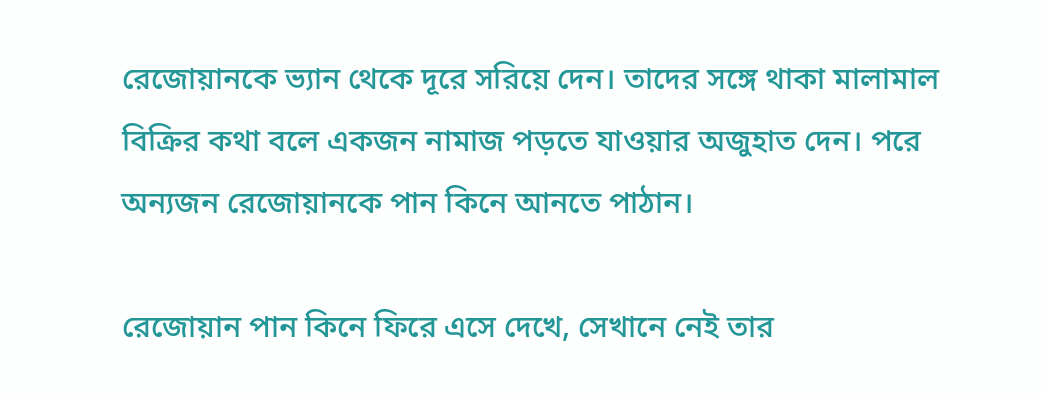রেজোয়ানকে ভ্যান থেকে দূরে সরিয়ে দেন। তাদের সঙ্গে থাকা মালামাল বিক্রির কথা বলে একজন নামাজ পড়তে যাওয়ার অজুহাত দেন। পরে অন্যজন রেজোয়ানকে পান কিনে আনতে পাঠান।

রেজোয়ান পান কিনে ফিরে এসে দেখে, সেখানে নেই তার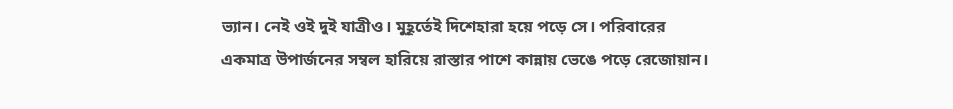ভ্যান। নেই ওই দুই যাত্রীও। মুহূর্তেই দিশেহারা হয়ে পড়ে সে। পরিবারের একমাত্র উপার্জনের সম্বল হারিয়ে রাস্তার পাশে কান্নায় ভেঙে পড়ে রেজোয়ান।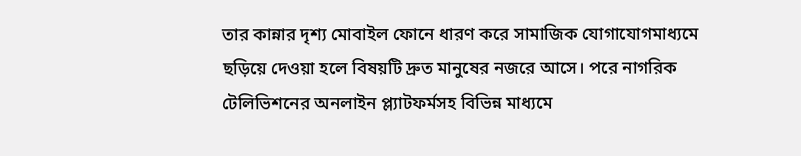তার কান্নার দৃশ্য মোবাইল ফোনে ধারণ করে সামাজিক যোগাযোগমাধ্যমে ছড়িয়ে দেওয়া হলে বিষয়টি দ্রুত মানুষের নজরে আসে। পরে নাগরিক টেলিভিশনের অনলাইন প্ল্যাটফর্মসহ বিভিন্ন মাধ্যমে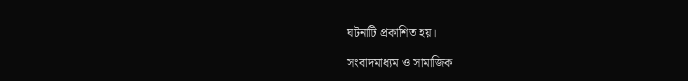ঘটনাটি প্রকাশিত হয়।

সংবাদমাধ্যম ও সামাজিক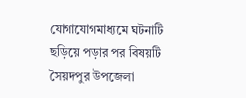যোগাযোগমাধ্যমে ঘটনাটি ছড়িয়ে পড়ার পর বিষয়টি সৈয়দপুর উপজেলা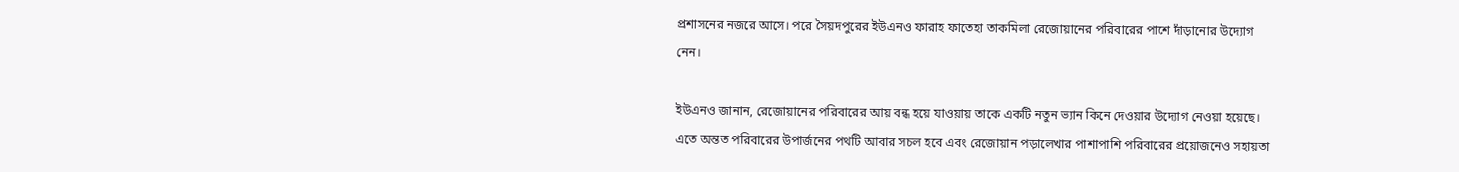প্রশাসনের নজরে আসে। পরে সৈয়দপুরের ইউএনও ফারাহ ফাতেহা তাকমিলা রেজোয়ানের পরিবারের পাশে দাঁড়ানোর উদ্যোগ নেন।

ইউএনও জানান, রেজোয়ানের পরিবারের আয় বন্ধ হয়ে যাওয়ায় তাকে একটি নতুন ভ্যান কিনে দেওয়ার উদ্যোগ নেওয়া হয়েছে। এতে অন্তত পরিবারের উপার্জনের পথটি আবার সচল হবে এবং রেজোয়ান পড়ালেখার পাশাপাশি পরিবারের প্রয়োজনেও সহায়তা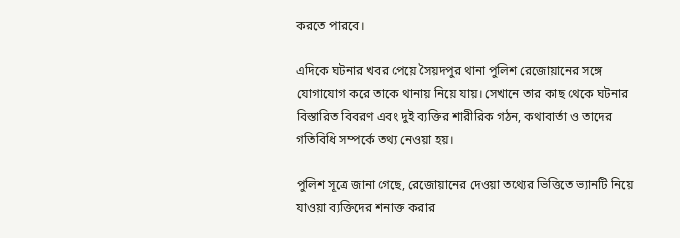করতে পারবে।

এদিকে ঘটনার খবর পেয়ে সৈয়দপুর থানা পুলিশ রেজোয়ানের সঙ্গে যোগাযোগ করে তাকে থানায় নিয়ে যায়। সেখানে তার কাছ থেকে ঘটনার বিস্তারিত বিবরণ এবং দুই ব্যক্তির শারীরিক গঠন, কথাবার্তা ও তাদের গতিবিধি সম্পর্কে তথ্য নেওয়া হয়।

পুলিশ সূত্রে জানা গেছে, রেজোয়ানের দেওয়া তথ্যের ভিত্তিতে ভ্যানটি নিয়ে যাওয়া ব্যক্তিদের শনাক্ত করার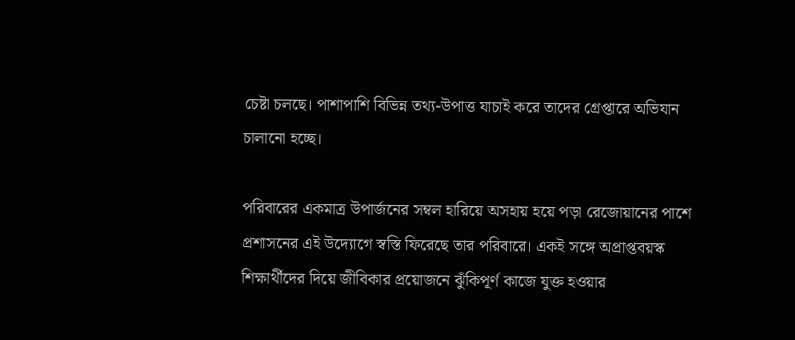চেষ্টা চলছে। পাশাপাশি বিভিন্ন তথ্য-উপাত্ত যাচাই করে তাদের গ্রেপ্তারে অভিযান চালানো হচ্ছে।

পরিবারের একমাত্র উপার্জনের সম্বল হারিয়ে অসহায় হয়ে পড়া রেজোয়ানের পাশে প্রশাসনের এই উদ্যোগে স্বস্তি ফিরেছে তার পরিবারে। একই সঙ্গে অপ্রাপ্তবয়স্ক শিক্ষার্থীদের দিয়ে জীবিকার প্রয়োজনে ঝুঁকিপূর্ণ কাজে যুক্ত হওয়ার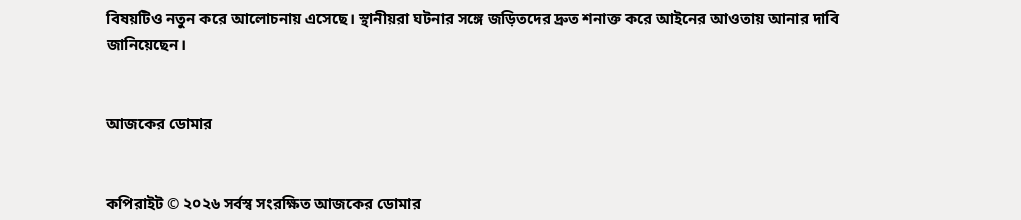বিষয়টিও নতুন করে আলোচনায় এসেছে। স্থানীয়রা ঘটনার সঙ্গে জড়িতদের দ্রুত শনাক্ত করে আইনের আওতায় আনার দাবি জানিয়েছেন।


আজকের ডোমার


কপিরাইট © ২০২৬ সর্বস্ব সংরক্ষিত আজকের ডোমার